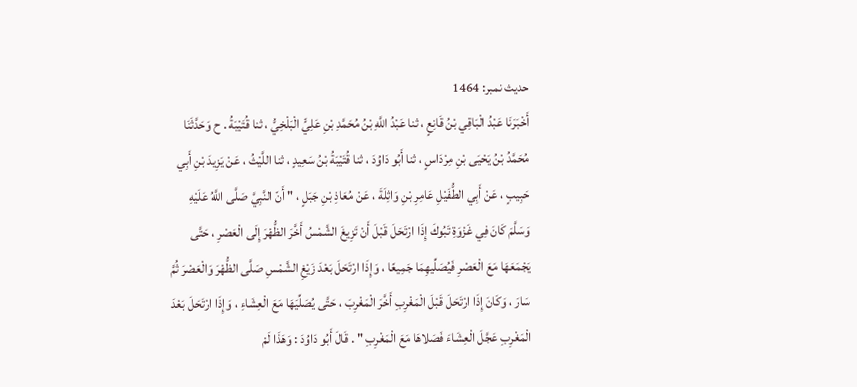حدیث نمبر: 1464
أَخْبَرَنَا عَبْدُ الْبَاقِي بْنُ قَانِعٍ ، ثنا عَبْدُ اللَّهِ بْنُ مُحَمَّدِ بْنِ عَلِيٍّ الْبَلْخِيُّ ، ثنا قُتَيْبَةُ . ح وَحَدَّثَنَا مُحَمَّدُ بْنُ يَحْيَى بْنِ مِرْدَاسٍ ، ثنا أَبُو دَاوُدَ ، ثنا قُتَيْبَةُ بْنُ سَعِيدٍ ، ثنا اللَّيْثُ ، عَنْ يَزِيدَ بْنِ أَبِي حَبِيبٍ ، عَنْ أَبِي الطُّفَيْلِ عَامِرِ بْنِ وَاثِلَةَ ، عَنْ مُعَاذِ بْنِ جَبَلٍ ، " أَنّ النَّبِيَّ صَلَّى اللَّهُ عَلَيْهِ وَسَلَّمَ كَانَ فِي غَزْوَةِ تَبُوكَ إِذَا ارْتَحَلَ قَبْلَ أَنْ تَزِيغَ الشَّمْسُ أَخَّرَ الظُّهْرَ إِلَى الْعَصْرِ ، حَتَّى يَجْمَعَهَا مَعَ الْعَصْرِ فَيُصَلِّيهِمَا جَمِيعًا ، وَإِذَا ارْتَحَلَ بَعْدَ زَيْغِ الشَّمْسِ صَلَّى الظُّهْرَ وَالْعَصْرَ ثُمَّ سَارَ ، وَكَانَ إِذَا ارْتَحَلَ قَبْلَ الْمَغْرِبِ أَخَّرَ الْمَغْرِبَ ، حَتَّى يُصَلِّيَهَا مَعَ الْعِشَاءِ ، وَإِذَا ارْتَحَلَ بَعْدَ الْمَغْرِبِ عَجَّلَ الْعِشَاءَ فَصَلاهَا مَعَ الْمَغْرِبِ " . قَالَ أَبُو دَاوُدَ : وَهَذَا لَمْ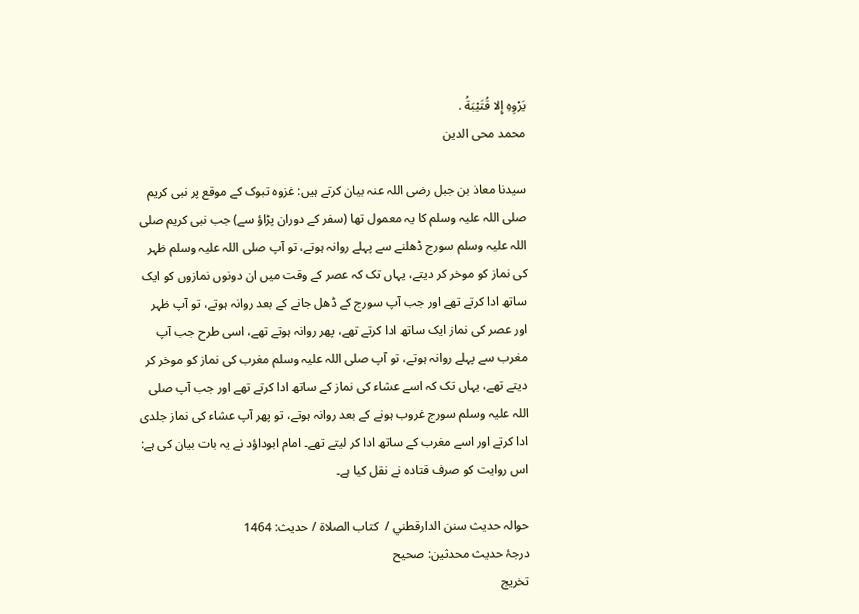يَرْوِهِ إِلا قُتَيْبَةُ .
محمد محی الدین

سیدنا معاذ بن جبل رضی اللہ عنہ بیان کرتے ہیں: غزوہ تبوک کے موقع پر نبی کریم صلی اللہ علیہ وسلم کا یہ معمول تھا (سفر کے دوران پڑاؤ سے) جب نبی کریم صلی اللہ علیہ وسلم سورج ڈھلنے سے پہلے روانہ ہوتے، تو آپ صلی اللہ علیہ وسلم ظہر کی نماز کو موخر کر دیتے، یہاں تک کہ عصر کے وقت میں ان دونوں نمازوں کو ایک ساتھ ادا کرتے تھے اور جب آپ سورج کے ڈھل جانے کے بعد روانہ ہوتے، تو آپ ظہر اور عصر کی نماز ایک ساتھ ادا کرتے تھے، پھر روانہ ہوتے تھے، اسی طرح جب آپ مغرب سے پہلے روانہ ہوتے، تو آپ صلی اللہ علیہ وسلم مغرب کی نماز کو موخر کر دیتے تھے، یہاں تک کہ اسے عشاء کی نماز کے ساتھ ادا کرتے تھے اور جب آپ صلی اللہ علیہ وسلم سورج غروب ہونے کے بعد روانہ ہوتے، تو پھر آپ عشاء کی نماز جلدی ادا کرتے اور اسے مغرب کے ساتھ ادا کر لیتے تھے۔ امام ابوداؤد نے یہ بات بیان کی ہے: اس روایت کو صرف قتادہ نے نقل کیا ہے۔

حوالہ حدیث سنن الدارقطني /  كتاب الصلاة / حدیث: 1464
درجۂ حدیث محدثین: صحيح
تخریج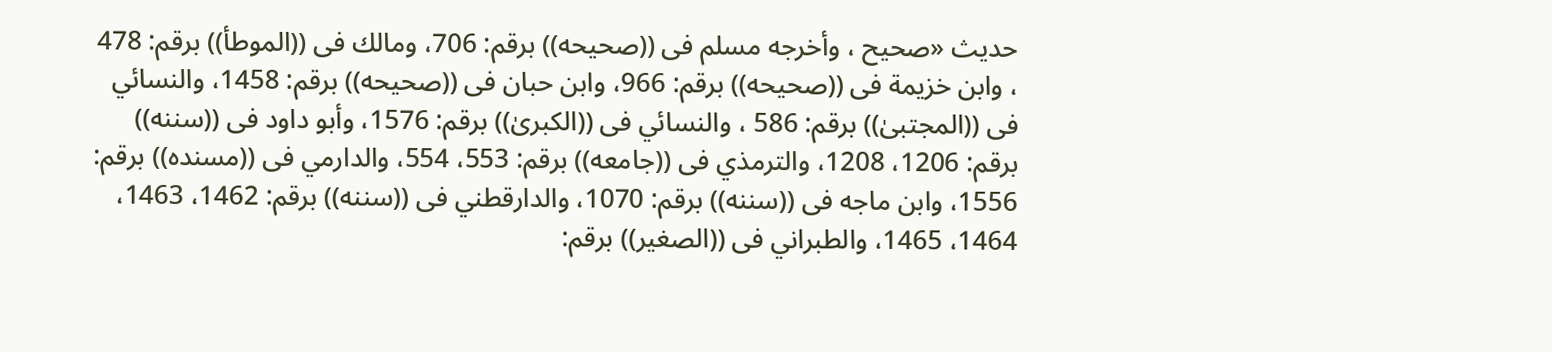حدیث «صحيح ، وأخرجه مسلم فى ((صحيحه)) برقم: 706، ومالك فى ((الموطأ)) برقم: 478 ، وابن خزيمة فى ((صحيحه)) برقم: 966، وابن حبان فى ((صحيحه)) برقم: 1458، والنسائي فى ((المجتبیٰ)) برقم: 586 ، والنسائي فى ((الكبریٰ)) برقم: 1576، وأبو داود فى ((سننه)) برقم: 1206، 1208، والترمذي فى ((جامعه)) برقم: 553، 554، والدارمي فى ((مسنده)) برقم: 1556، وابن ماجه فى ((سننه)) برقم: 1070، والدارقطني فى ((سننه)) برقم: 1462، 1463، 1464، 1465، والطبراني فى ((الصغير)) برقم: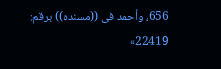656، وأحمد فى ((مسنده)) برقم: 22419»